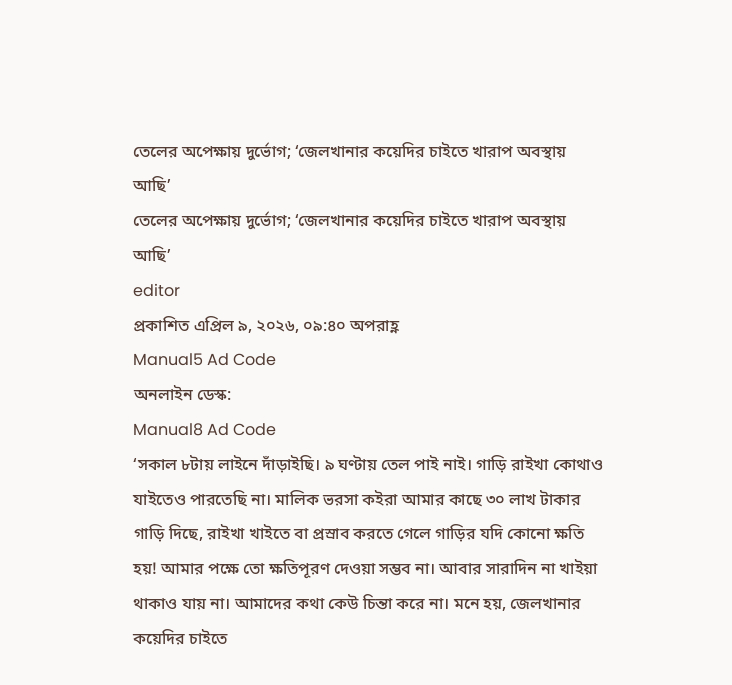তেলের অপেক্ষায় দুর্ভোগ; ‘জেলখানার কয়েদির চাইতে খারাপ অবস্থায় আছি’
তেলের অপেক্ষায় দুর্ভোগ; ‘জেলখানার কয়েদির চাইতে খারাপ অবস্থায় আছি’
editor
প্রকাশিত এপ্রিল ৯, ২০২৬, ০৯:৪০ অপরাহ্ণ
Manual5 Ad Code
অনলাইন ডেস্ক:
Manual8 Ad Code
‘সকাল ৮টায় লাইনে দাঁড়াইছি। ৯ ঘণ্টায় তেল পাই নাই। গাড়ি রাইখা কোথাও যাইতেও পারতেছি না। মালিক ভরসা কইরা আমার কাছে ৩০ লাখ টাকার গাড়ি দিছে, রাইখা খাইতে বা প্রস্রাব করতে গেলে গাড়ির যদি কোনো ক্ষতি হয়! আমার পক্ষে তো ক্ষতিপূরণ দেওয়া সম্ভব না। আবার সারাদিন না খাইয়া থাকাও যায় না। আমাদের কথা কেউ চিন্তা করে না। মনে হয়, জেলখানার কয়েদির চাইতে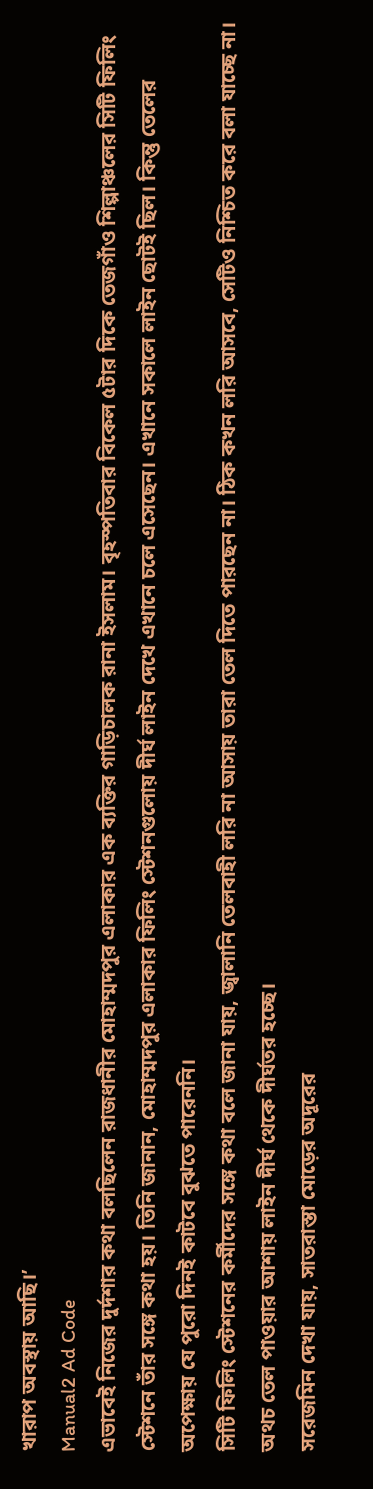খারাপ অবস্থায় আছি।’
Manual2 Ad Code
এভাবেই নিজের দুর্দশার কথা বলছিলেন রাজধানীর মোহাম্মদপুর এলাকার এক ব্যক্তির গাড়িচালক রানা ইসলাম। বৃহস্পতিবার বিকেল ৫টার দিকে তেজগাঁও শিল্পাঞ্চলের সিটি ফিলিং স্টেশনে তাঁর সঙ্গে কথা হয়। তিনি জানান, মোহাম্মদপুর এলাকার ফিলিং স্টেশনগুলোয় দীর্ঘ লাইন দেখে এখানে চলে এসেছেন। এখানে সকালে লাইন ছোটই ছিল। কিন্তু তেলের অপেক্ষায় যে পুরো দিনই কাটবে বুঝতে পারেননি।
সিটি ফিলিং স্টেশনের কর্মীদের সঙ্গে কথা বলে জানা যায়, জ্বালানি তেলবাহী লরি না আসায় তারা তেল দিতে পারছেন না। ঠিক কখন লরি আসবে, সেটিও নিশ্চিত করে বলা যাচ্ছে না। অথচ তেল পাওয়ার আশায় লাইন দীর্ঘ থেকে দীর্ঘতর হচ্ছে।
সরেজমিন দেখা যায়, সাতরাস্তা মোড়ের অদূরের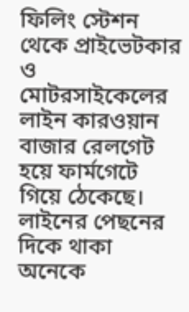ফিলিং স্টেশন থেকে প্রাইভেটকার ও মোটরসাইকেলের লাইন কারওয়ান বাজার রেলগেট হয়ে ফার্মগেটে গিয়ে ঠেকেছে। লাইনের পেছনের দিকে থাকা অনেকে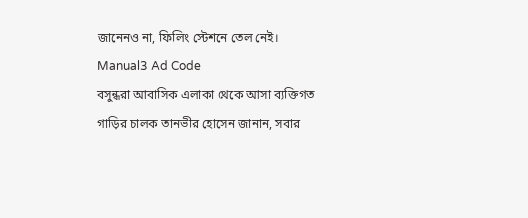জানেনও না, ফিলিং স্টেশনে তেল নেই।
Manual3 Ad Code
বসুন্ধরা আবাসিক এলাকা থেকে আসা ব্যক্তিগত গাড়ির চালক তানভীর হোসেন জানান, সবার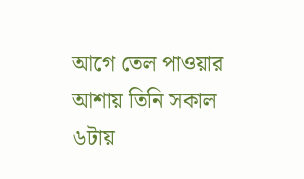আগে তেল পাওয়ার আশায় তিনি সকাল ৬টায়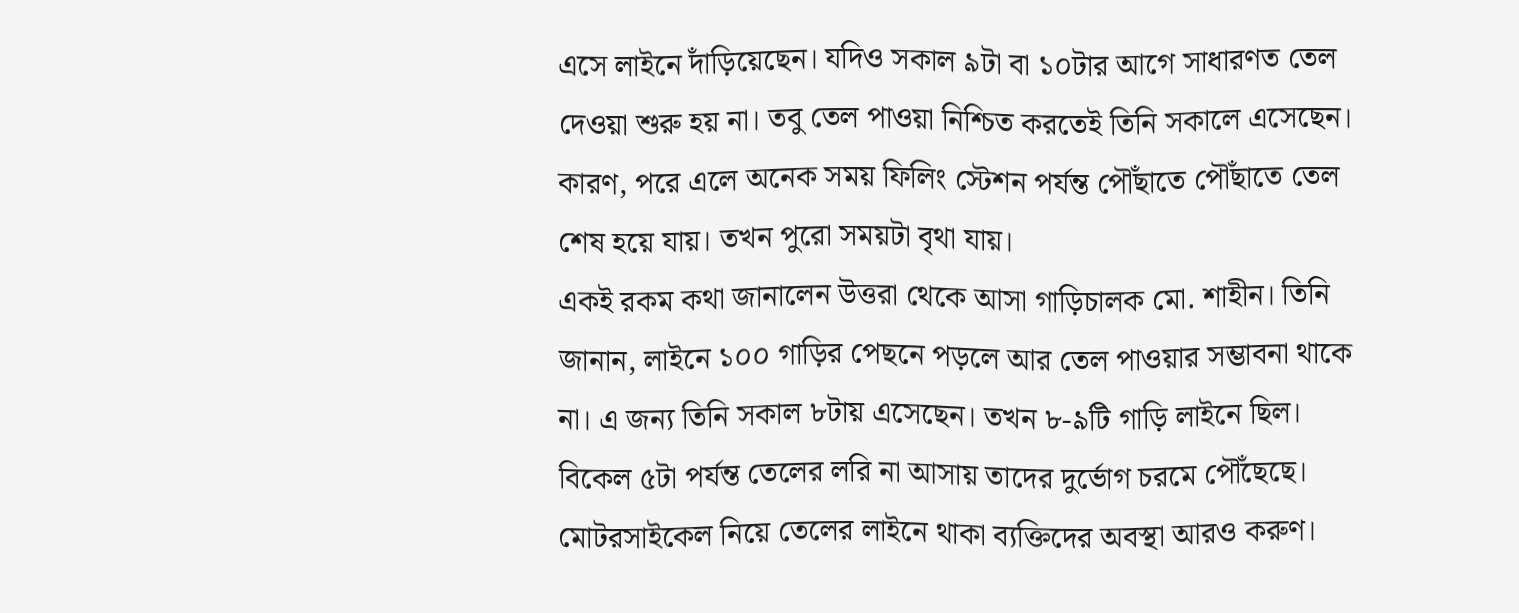এসে লাইনে দাঁড়িয়েছেন। যদিও সকাল ৯টা বা ১০টার আগে সাধারণত তেল দেওয়া শুরু হয় না। তবু তেল পাওয়া নিশ্চিত করতেই তিনি সকালে এসেছেন। কারণ, পরে এলে অনেক সময় ফিলিং স্টেশন পর্যন্ত পৌঁছাতে পৌঁছাতে তেল শেষ হয়ে যায়। তখন পুরো সময়টা বৃথা যায়।
একই রকম কথা জানালেন উত্তরা থেকে আসা গাড়িচালক মো. শাহীন। তিনি জানান, লাইনে ১০০ গাড়ির পেছনে পড়লে আর তেল পাওয়ার সম্ভাবনা থাকে না। এ জন্য তিনি সকাল ৮টায় এসেছেন। তখন ৮-৯টি গাড়ি লাইনে ছিল। বিকেল ৫টা পর্যন্ত তেলের লরি না আসায় তাদের দুর্ভোগ চরমে পৌঁছেছে।
মোটরসাইকেল নিয়ে তেলের লাইনে থাকা ব্যক্তিদের অবস্থা আরও করুণ।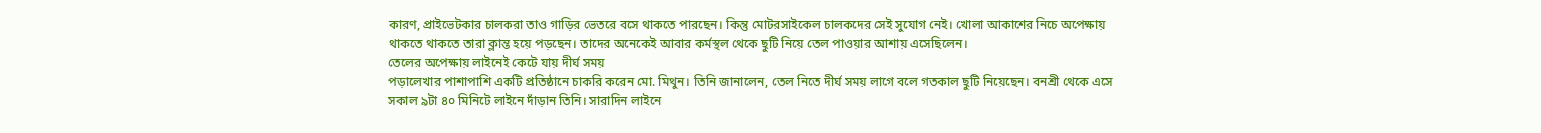কারণ, প্রাইভেটকার চালকরা তাও গাড়ির ভেতরে বসে থাকতে পারছেন। কিন্তু মোটরসাইকেল চালকদের সেই সুযোগ নেই। খোলা আকাশের নিচে অপেক্ষায় থাকতে থাকতে তারা ক্লান্ত হয়ে পড়ছেন। তাদের অনেকেই আবার কর্মস্থল থেকে ছুটি নিয়ে তেল পাওয়ার আশায় এসেছিলেন।
তেলের অপেক্ষায় লাইনেই কেটে যায় দীর্ঘ সময়
পড়ালেখার পাশাপাশি একটি প্রতিষ্ঠানে চাকরি করেন মো. মিথুন। তিনি জানালেন, তেল নিতে দীর্ঘ সময় লাগে বলে গতকাল ছুটি নিয়েছেন। বনশ্রী থেকে এসে সকাল ৯টা ৪০ মিনিটে লাইনে দাঁড়ান তিনি। সারাদিন লাইনে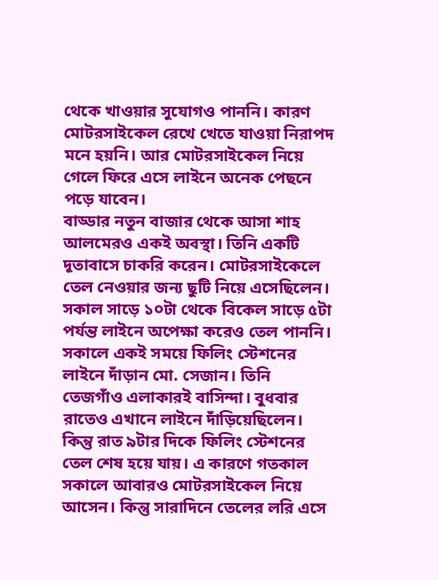থেকে খাওয়ার সুযোগও পাননি। কারণ মোটরসাইকেল রেখে খেতে যাওয়া নিরাপদ মনে হয়নি। আর মোটরসাইকেল নিয়ে গেলে ফিরে এসে লাইনে অনেক পেছনে পড়ে যাবেন।
বাড্ডার নতুন বাজার থেকে আসা শাহ আলমেরও একই অবস্থা। তিনি একটি দূতাবাসে চাকরি করেন। মোটরসাইকেলে তেল নেওয়ার জন্য ছুটি নিয়ে এসেছিলেন। সকাল সাড়ে ১০টা থেকে বিকেল সাড়ে ৫টা পর্যন্ত লাইনে অপেক্ষা করেও তেল পাননি।
সকালে একই সময়ে ফিলিং স্টেশনের লাইনে দাঁড়ান মো. সেজান। তিনি তেজগাঁও এলাকারই বাসিন্দা। বুধবার রাতেও এখানে লাইনে দাঁড়িয়েছিলেন। কিন্তু রাত ৯টার দিকে ফিলিং স্টেশনের তেল শেষ হয়ে যায়। এ কারণে গতকাল সকালে আবারও মোটরসাইকেল নিয়ে আসেন। কিন্তু সারাদিনে তেলের লরি এসে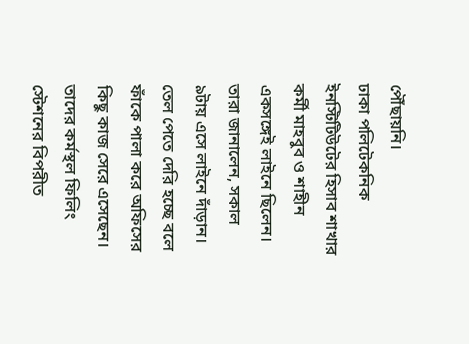পৌঁছায়নি।
ঢাকা পলিটেকনিক ইনস্টিটিউটের হিসাব শাখার কর্মী মাহবুব ও শাহীন একসঙ্গেই লাইনে ছিলেন। তারা জানালেন, সকাল ৯টায় এসে লাইনে দাঁড়ান। তেল পেতে দেরি হচ্ছে বলে ফাঁকে পালা করে অফিসের কিছু কাজ সেরে এসেছেন। তাদের কর্মস্থল ফিলিং স্টেশনের বিপরীত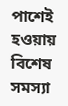পাশেই হওয়ায় বিশেষ সমস্যা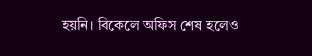হয়নি। বিকেলে অফিস শেষ হলেও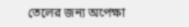তেলের জন্য অপেক্ষা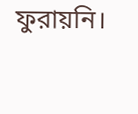ফুরায়নি।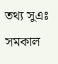তথ্য সুএঃ সমকাল